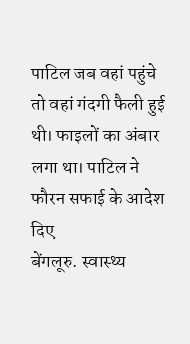पाटिल जब वहां पहुंचे तो वहां गंदगी फैली हुई थी। फाइलों का अंबार लगा था। पाटिल ने फौरन सफाई के आदेश दिए
बेंगलूरु. स्वास्थ्य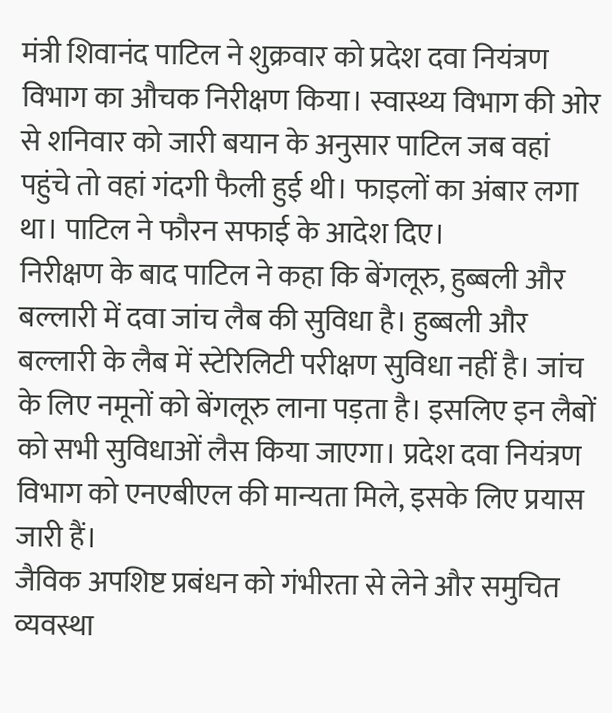मंत्री शिवानंद पाटिल ने शुक्रवार को प्रदेश दवा नियंत्रण विभाग का औचक निरीक्षण किया। स्वास्थ्य विभाग की ओर से शनिवार को जारी बयान के अनुसार पाटिल जब वहां पहुंचे तो वहां गंदगी फैली हुई थी। फाइलों का अंबार लगा था। पाटिल ने फौरन सफाई के आदेश दिए।
निरीक्षण के बाद पाटिल ने कहा कि बेंगलूरु, हुब्बली और बल्लारी में दवा जांच लैब की सुविधा है। हुब्बली और बल्लारी के लैब में स्टेरिलिटी परीक्षण सुविधा नहीं है। जांच के लिए नमूनों को बेंगलूरु लाना पड़ता है। इसलिए इन लैबों को सभी सुविधाओं लैस किया जाएगा। प्रदेश दवा नियंत्रण विभाग को एनएबीएल की मान्यता मिले, इसके लिए प्रयास जारी हैं।
जैविक अपशिष्ट प्रबंधन को गंभीरता से लेने और समुचित व्यवस्था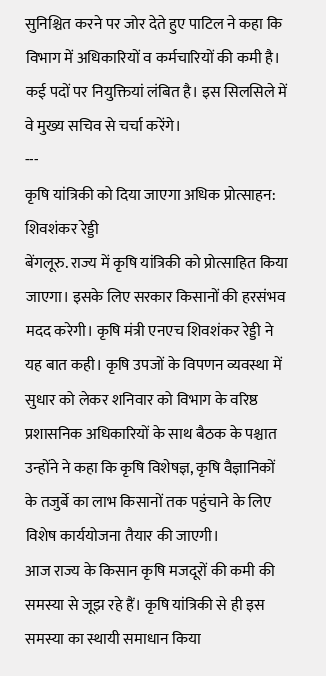सुनिश्चित करने पर जोर देते हुए पाटिल ने कहा कि विभाग में अधिकारियों व कर्मचारियों की कमी है। कई पदों पर नियुक्तियां लंबित है। इस सिलसिले में वे मुख्य सचिव से चर्चा करेंगे।
---
कृषि यांत्रिकी को दिया जाएगा अधिक प्रोत्साहन: शिवशंकर रेड्डी
बेंगलूरु. राज्य में कृषि यांत्रिकी को प्रोत्साहित किया जाएगा। इसके लिए सरकार किसानों की हरसंभव मदद करेगी। कृषि मंत्री एनएच शिवशंकर रेड्डी ने यह बात कही। कृषि उपजों के विपणन व्यवस्था में सुधार को लेकर शनिवार को विभाग के वरिष्ठ प्रशासनिक अधिकारियों के साथ बैठक के पश्चात उन्होंने ने कहा कि कृषि विशेषज्ञ, कृषि वैज्ञानिकों के तजुर्बे का लाभ किसानों तक पहुंचाने के लिए विशेष कार्ययोजना तैयार की जाएगी।
आज राज्य के किसान कृषि मजदूरों की कमी की समस्या से जूझ रहे हैं। कृषि यांत्रिकी से ही इस समस्या का स्थायी समाधान किया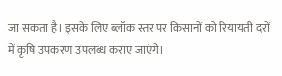जा सकता है। इसके लिए ब्लॉक स्तर पर किसानों को रियायती दरों में कृषि उपकरण उपलब्ध कराए जाएंगे।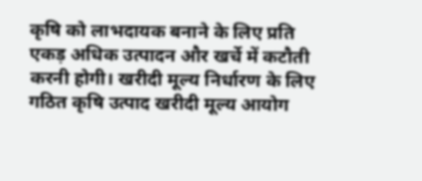कृषि को लाभदायक बनाने के लिए प्रति एकड़ अधिक उत्पादन और खर्चे में कटौती करनी होगी। खरीदी मूल्य निर्धारण के लिए गठित कृषि उत्पाद खरीदी मूल्य आयोग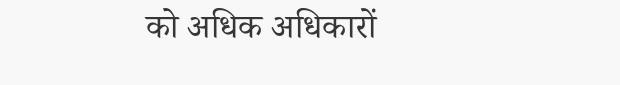को अधिक अधिकारों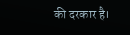की दरकार है।